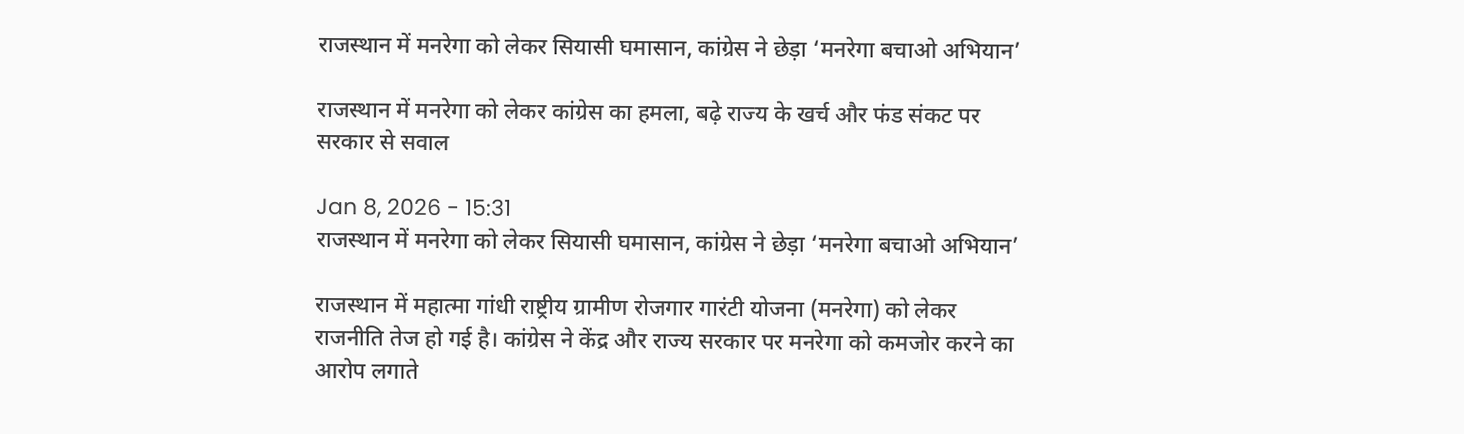राजस्थान में मनरेगा को लेकर सियासी घमासान, कांग्रेस ने छेड़ा ‘मनरेगा बचाओ अभियान’

राजस्थान में मनरेगा को लेकर कांग्रेस का हमला, बढ़े राज्य के खर्च और फंड संकट पर सरकार से सवाल

Jan 8, 2026 - 15:31
राजस्थान में मनरेगा को लेकर सियासी घमासान, कांग्रेस ने छेड़ा ‘मनरेगा बचाओ अभियान’

राजस्थान में महात्मा गांधी राष्ट्रीय ग्रामीण रोजगार गारंटी योजना (मनरेगा) को लेकर राजनीति तेज हो गई है। कांग्रेस ने केंद्र और राज्य सरकार पर मनरेगा को कमजोर करने का आरोप लगाते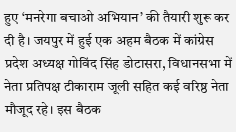हुए ‘मनरेगा बचाओ अभियान’ की तैयारी शुरू कर दी है। जयपुर में हुई एक अहम बैठक में कांग्रेस प्रदेश अध्यक्ष गोविंद सिंह डोटासरा, विधानसभा में नेता प्रतिपक्ष टीकाराम जूली सहित कई वरिष्ठ नेता मौजूद रहे। इस बैठक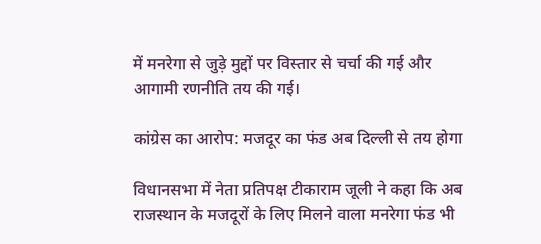में मनरेगा से जुड़े मुद्दों पर विस्तार से चर्चा की गई और आगामी रणनीति तय की गई।

कांग्रेस का आरोप: मजदूर का फंड अब दिल्ली से तय होगा

विधानसभा में नेता प्रतिपक्ष टीकाराम जूली ने कहा कि अब राजस्थान के मजदूरों के लिए मिलने वाला मनरेगा फंड भी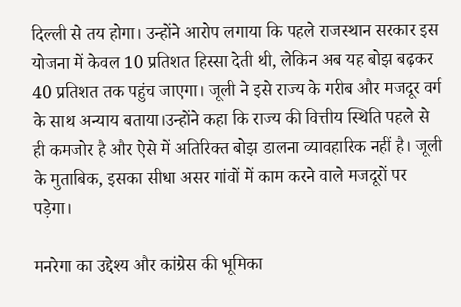दिल्ली से तय होगा। उन्होंने आरोप लगाया कि पहले राजस्थान सरकार इस योजना में केवल 10 प्रतिशत हिस्सा देती थी, लेकिन अब यह बोझ बढ़कर 40 प्रतिशत तक पहुंच जाएगा। जूली ने इसे राज्य के गरीब और मजदूर वर्ग के साथ अन्याय बताया।उन्होंने कहा कि राज्य की वित्तीय स्थिति पहले से ही कमजोर है और ऐसे में अतिरिक्त बोझ डालना व्यावहारिक नहीं है। जूली के मुताबिक, इसका सीधा असर गांवों में काम करने वाले मजदूरों पर पड़ेगा।

मनरेगा का उद्देश्य और कांग्रेस की भूमिका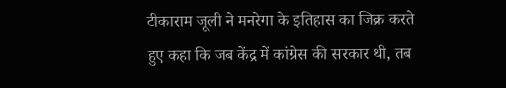टीकाराम जूली ने मनरेगा के इतिहास का जिक्र करते हुए कहा कि जब केंद्र में कांग्रेस की सरकार थी, तब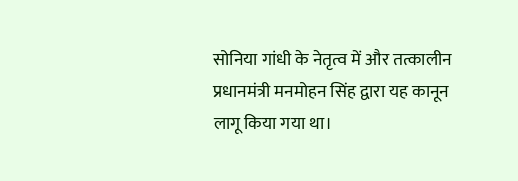सोनिया गांधी के नेतृत्व में और तत्कालीन प्रधानमंत्री मनमोहन सिंह द्वारा यह कानून लागू किया गया था।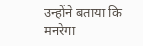उन्होंने बताया कि मनरेगा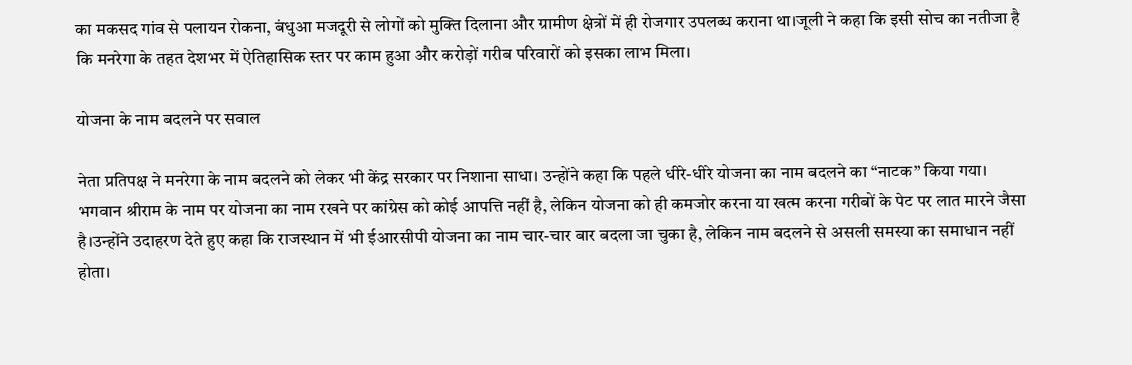का मकसद गांव से पलायन रोकना, बंधुआ मजदूरी से लोगों को मुक्ति दिलाना और ग्रामीण क्षेत्रों में ही रोजगार उपलब्ध कराना था।जूली ने कहा कि इसी सोच का नतीजा है कि मनरेगा के तहत देशभर में ऐतिहासिक स्तर पर काम हुआ और करोड़ों गरीब परिवारों को इसका लाभ मिला।

योजना के नाम बदलने पर सवाल

नेता प्रतिपक्ष ने मनरेगा के नाम बदलने को लेकर भी केंद्र सरकार पर निशाना साधा। उन्होंने कहा कि पहले धीरे-धीरे योजना का नाम बदलने का “नाटक” किया गया। भगवान श्रीराम के नाम पर योजना का नाम रखने पर कांग्रेस को कोई आपत्ति नहीं है, लेकिन योजना को ही कमजोर करना या खत्म करना गरीबों के पेट पर लात मारने जैसा है।उन्होंने उदाहरण देते हुए कहा कि राजस्थान में भी ईआरसीपी योजना का नाम चार-चार बार बदला जा चुका है, लेकिन नाम बदलने से असली समस्या का समाधान नहीं होता।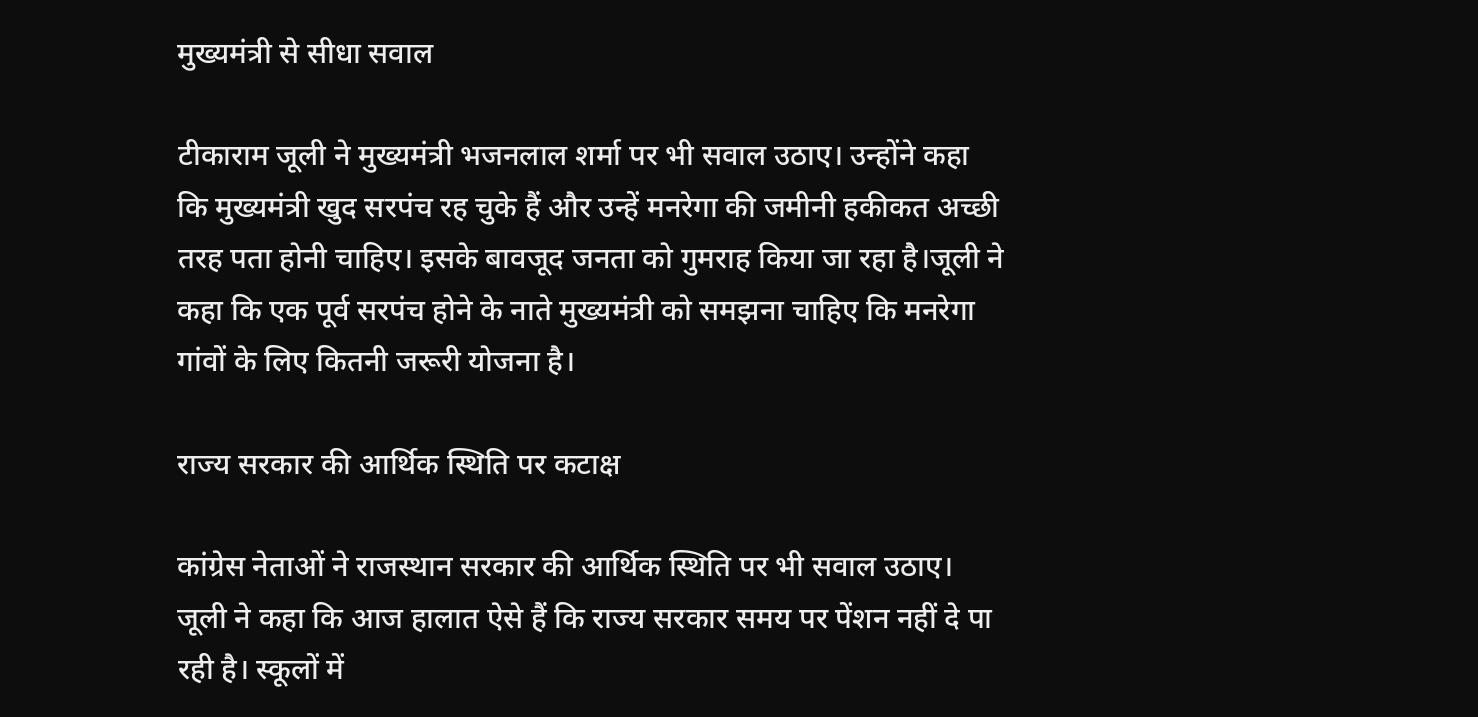मुख्यमंत्री से सीधा सवाल

टीकाराम जूली ने मुख्यमंत्री भजनलाल शर्मा पर भी सवाल उठाए। उन्होंने कहा कि मुख्यमंत्री खुद सरपंच रह चुके हैं और उन्हें मनरेगा की जमीनी हकीकत अच्छी तरह पता होनी चाहिए। इसके बावजूद जनता को गुमराह किया जा रहा है।जूली ने कहा कि एक पूर्व सरपंच होने के नाते मुख्यमंत्री को समझना चाहिए कि मनरेगा गांवों के लिए कितनी जरूरी योजना है।

राज्य सरकार की आर्थिक स्थिति पर कटाक्ष

कांग्रेस नेताओं ने राजस्थान सरकार की आर्थिक स्थिति पर भी सवाल उठाए। जूली ने कहा कि आज हालात ऐसे हैं कि राज्य सरकार समय पर पेंशन नहीं दे पा रही है। स्कूलों में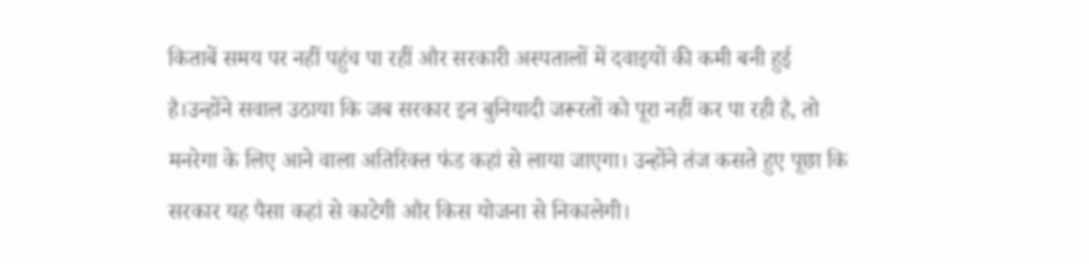किताबें समय पर नहीं पहुंच पा रहीं और सरकारी अस्पतालों में दवाइयों की कमी बनी हुई है।उन्होंने सवाल उठाया कि जब सरकार इन बुनियादी जरूरतों को पूरा नहीं कर पा रही है, तो मनरेगा के लिए आने वाला अतिरिक्त फंड कहां से लाया जाएगा। उन्होंने तंज कसते हुए पूछा कि सरकार यह पैसा कहां से काटेगी और किस योजना से निकालेगी।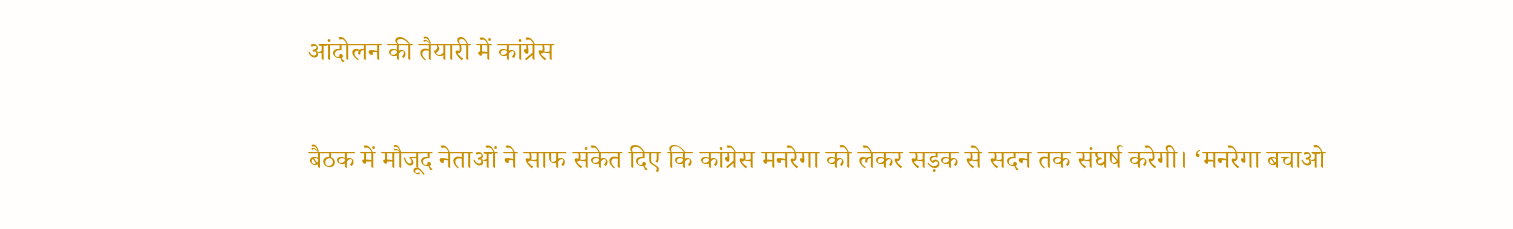आंदोलन की तैयारी में कांग्रेस

बैठक में मौजूद नेताओं ने साफ संकेत दिए कि कांग्रेस मनरेगा को लेकर सड़क से सदन तक संघर्ष करेगी। ‘मनरेगा बचाओ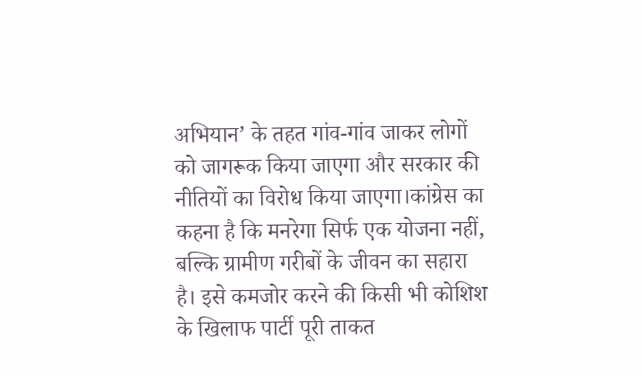अभियान’ के तहत गांव-गांव जाकर लोगों को जागरूक किया जाएगा और सरकार की नीतियों का विरोध किया जाएगा।कांग्रेस का कहना है कि मनरेगा सिर्फ एक योजना नहीं, बल्कि ग्रामीण गरीबों के जीवन का सहारा है। इसे कमजोर करने की किसी भी कोशिश के खिलाफ पार्टी पूरी ताकत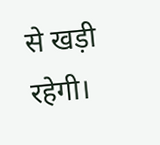से खड़ी रहेगी।